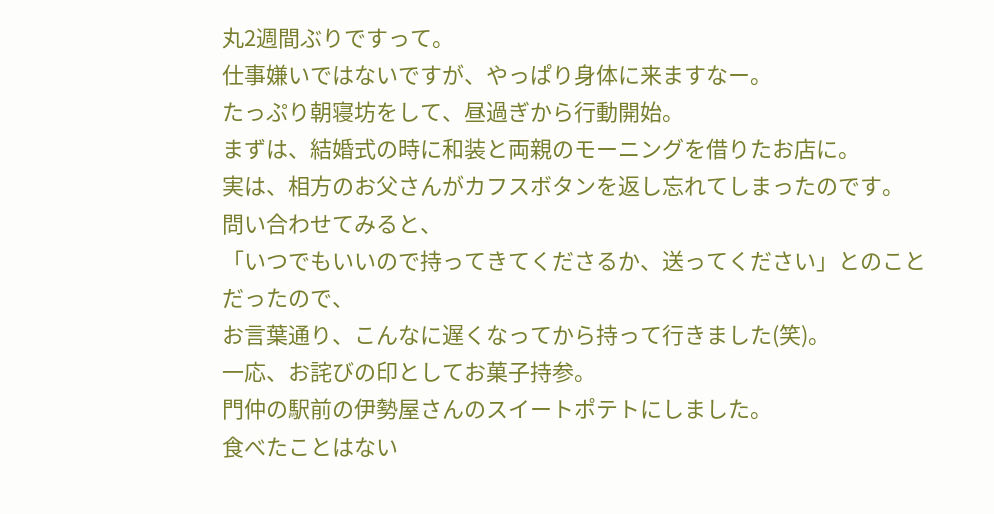丸2週間ぶりですって。
仕事嫌いではないですが、やっぱり身体に来ますなー。
たっぷり朝寝坊をして、昼過ぎから行動開始。
まずは、結婚式の時に和装と両親のモーニングを借りたお店に。
実は、相方のお父さんがカフスボタンを返し忘れてしまったのです。
問い合わせてみると、
「いつでもいいので持ってきてくださるか、送ってください」とのことだったので、
お言葉通り、こんなに遅くなってから持って行きました(笑)。
一応、お詫びの印としてお菓子持参。
門仲の駅前の伊勢屋さんのスイートポテトにしました。
食べたことはない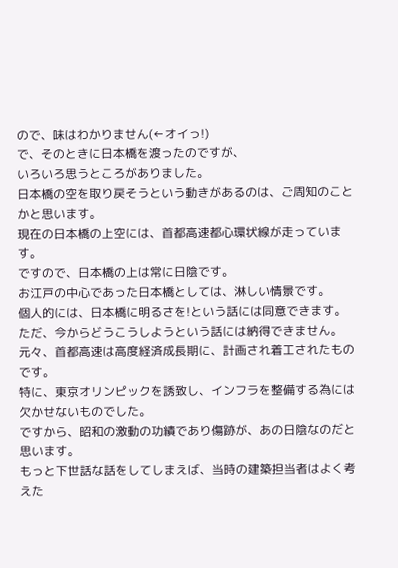ので、味はわかりません(←オイっ!)
で、そのときに日本橋を渡ったのですが、
いろいろ思うところがありました。
日本橋の空を取り戻そうという動きがあるのは、ご周知のことかと思います。
現在の日本橋の上空には、首都高速都心環状線が走っています。
ですので、日本橋の上は常に日陰です。
お江戸の中心であった日本橋としては、淋しい情景です。
個人的には、日本橋に明るさを!という話には同意できます。
ただ、今からどうこうしようという話には納得できません。
元々、首都高速は高度経済成長期に、計画され着工されたものです。
特に、東京オリンピックを誘致し、インフラを整備する為には欠かせないものでした。
ですから、昭和の激動の功績であり傷跡が、あの日陰なのだと思います。
もっと下世話な話をしてしまえば、当時の建築担当者はよく考えた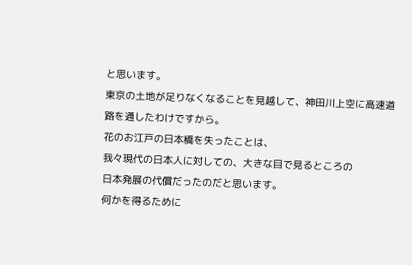と思います。
東京の土地が足りなくなることを見越して、神田川上空に高速道路を通したわけですから。
花のお江戸の日本橋を失ったことは、
我々現代の日本人に対しての、大きな目で見るところの
日本発展の代償だったのだと思います。
何かを得るために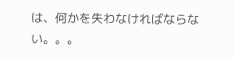は、何かを失わなければならない。。。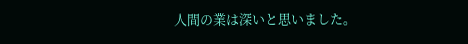人間の業は深いと思いました。